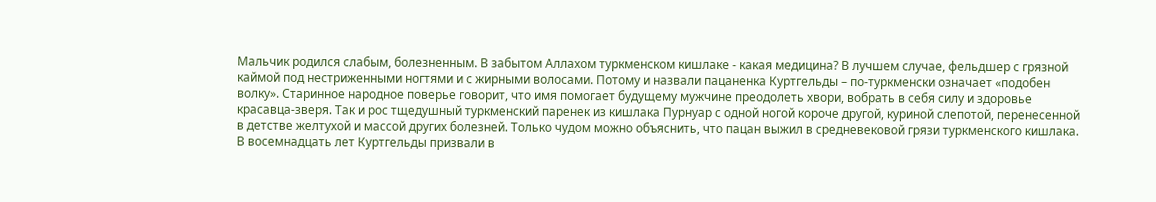Мальчик родился слабым, болезненным. В забытом Аллахом туркменском кишлаке - какая медицина? В лучшем случае, фельдшер с грязной каймой под нестриженными ногтями и с жирными волосами. Потому и назвали пацаненка Куртгельды – по-туркменски означает «подобен волку». Старинное народное поверье говорит, что имя помогает будущему мужчине преодолеть хвори, вобрать в себя силу и здоровье красавца-зверя. Так и рос тщедушный туркменский паренек из кишлака Пурнуар с одной ногой короче другой, куриной слепотой, перенесенной в детстве желтухой и массой других болезней. Только чудом можно объяснить, что пацан выжил в средневековой грязи туркменского кишлака. В восемнадцать лет Куртгельды призвали в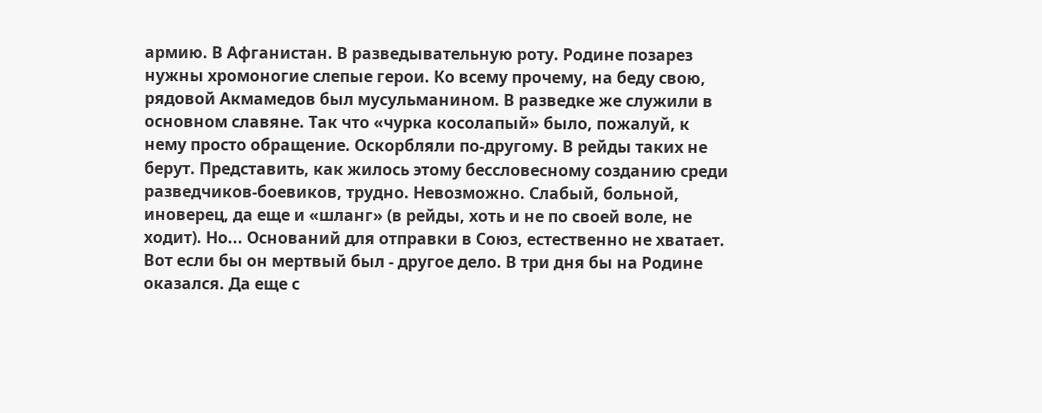армию. В Афганистан. В разведывательную роту. Родине позарез нужны хромоногие слепые герои. Ко всему прочему, на беду свою, рядовой Акмамедов был мусульманином. В разведке же служили в основном славяне. Так что «чурка косолапый» было, пожалуй, к нему просто обращение. Оскорбляли по-другому. В рейды таких не берут. Представить, как жилось этому бессловесному созданию среди разведчиков-боевиков, трудно. Невозможно. Слабый, больной, иноверец, да еще и «шланг» (в рейды, хоть и не по своей воле, не ходит). Но... Оснований для отправки в Союз, естественно не хватает. Вот если бы он мертвый был - другое дело. В три дня бы на Родине оказался. Да еще с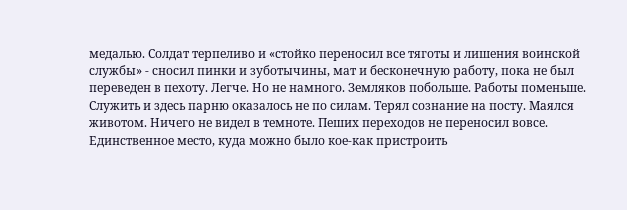медалью. Солдат терпеливо и «стойко переносил все тяготы и лишения воинской службы» - сносил пинки и зуботычины, мат и бесконечную работу, пока не был переведен в пехоту. Легче. Но не намного. Земляков побольше. Работы поменьше. Служить и здесь парню оказалось не по силам. Терял сознание на посту. Маялся животом. Ничего не видел в темноте. Пеших переходов не переносил вовсе. Единственное место, куда можно было кое-как пристроить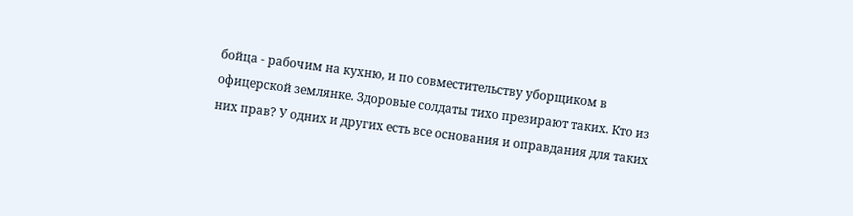бойца - рабочим на кухню, и по совместительству уборщиком в офицерской землянке. Здоровые солдаты тихо презирают таких. Кто из них прав? У одних и других есть все основания и оправдания для таких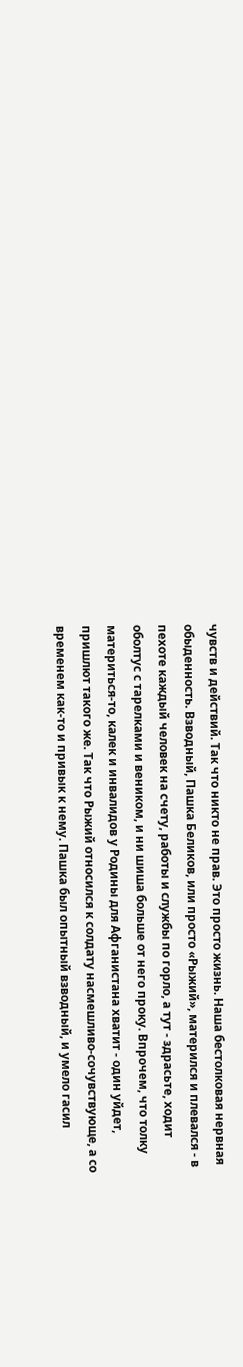чувств и действий. Так что никто не прав. Это просто жизнь. Наша бестолковая нервная обыденность. Взводный, Пашка Беликов, или просто «Рыжий», матерился и плевался - в пехоте каждый человек на счету, работы и службы по горло, а тут - здрасьте, ходит оболтус с тарелками и веником, и ни шиша больше от него проку. Впрочем, что толку материться-то, калек и инвалидов у Родины для Афганистана хватит - один уйдет, пришлют такого же. Так что Рыжий относился к солдату насмешливо-сочувствующе, а со временем как-то и привык к нему. Пашка был опытный взводный, и умело гасил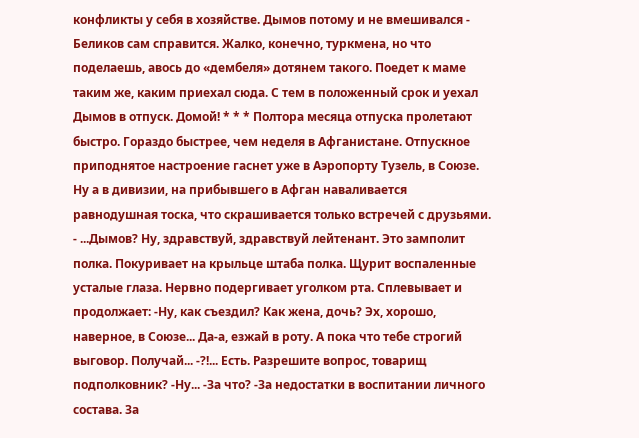конфликты у себя в хозяйстве. Дымов потому и не вмешивался - Беликов сам справится. Жалко, конечно, туркмена, но что поделаешь, авось до «дембеля» дотянем такого. Поедет к маме таким же, каким приехал сюда. С тем в положенный срок и уехал Дымов в отпуск. Домой! * * * Полтора месяца отпуска пролетают быстро. Гораздо быстрее, чем неделя в Афганистане. Отпускное приподнятое настроение гаснет уже в Аэропорту Тузель, в Союзе. Ну а в дивизии, на прибывшего в Афган наваливается равнодушная тоска, что скрашивается только встречей с друзьями. - ...Дымов? Ну, здравствуй, здравствуй лейтенант. Это замполит полка. Покуривает на крыльце штаба полка. Щурит воспаленные усталые глаза. Нервно подергивает уголком рта. Сплевывает и продолжает: -Ну, как съездил? Как жена, дочь? Эх, хорошо, наверное, в Союзе... Да-а, езжай в роту. А пока что тебе строгий выговор. Получай... -?!... Есть. Разрешите вопрос, товарищ подполковник? -Ну... -За что? -За недостатки в воспитании личного состава. За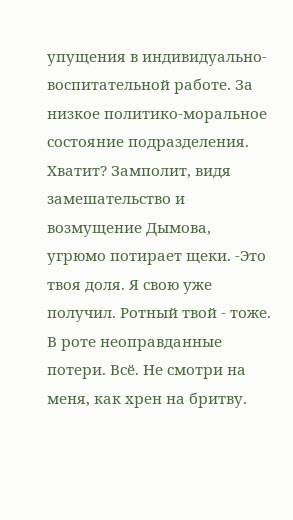упущения в индивидуально-воспитательной работе. За низкое политико-моральное состояние подразделения. Хватит? Замполит, видя замешательство и возмущение Дымова, угрюмо потирает щеки. -Это твоя доля. Я свою уже получил. Ротный твой - тоже. В роте неоправданные потери. Всё. Не смотри на меня, как хрен на бритву.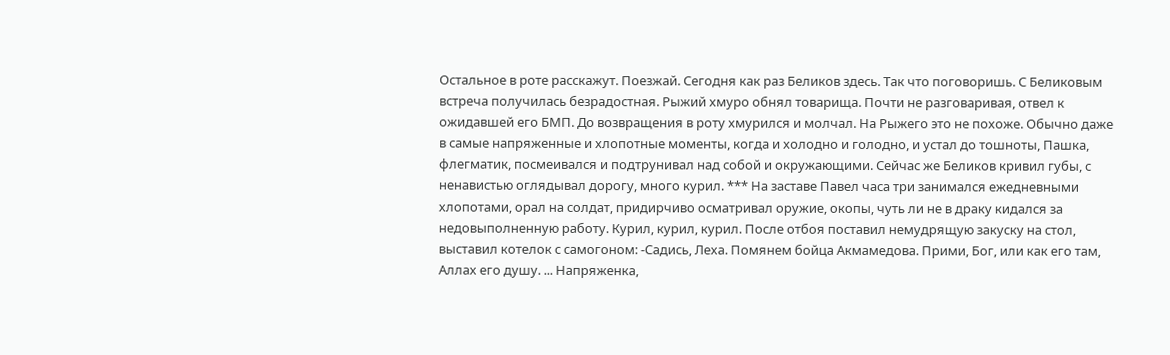Остальное в роте расскажут. Поезжай. Сегодня как раз Беликов здесь. Так что поговоришь. С Беликовым встреча получилась безрадостная. Рыжий хмуро обнял товарища. Почти не разговаривая, отвел к ожидавшей его БМП. До возвращения в роту хмурился и молчал. На Рыжего это не похоже. Обычно даже в самые напряженные и хлопотные моменты, когда и холодно и голодно, и устал до тошноты, Пашка, флегматик, посмеивался и подтрунивал над собой и окружающими. Сейчас же Беликов кривил губы, с ненавистью оглядывал дорогу, много курил. *** На заставе Павел часа три занимался ежедневными хлопотами, орал на солдат, придирчиво осматривал оружие, окопы, чуть ли не в драку кидался за недовыполненную работу. Курил, курил, курил. После отбоя поставил немудрящую закуску на стол, выставил котелок с самогоном: -Садись, Леха. Помянем бойца Акмамедова. Прими, Бог, или как его там, Аллах его душу. ... Напряженка,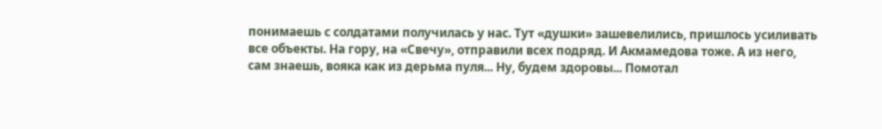понимаешь с солдатами получилась у нас. Тут «душки» зашевелились, пришлось усиливать все объекты. На гору, на «Свечу», отправили всех подряд. И Акмамедова тоже. А из него, сам знаешь, вояка как из дерьма пуля... Ну, будем здоровы... Помотал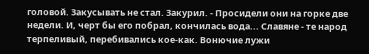головой. Закусывать не стал. Закурил. - Просидели они на горке две недели. И, черт бы его побрал, кончилась вода... Славяне - те народ терпеливый, перебивались кое-как. Вонючие лужи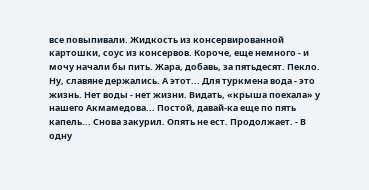все повыпивали. Жидкость из консервированной картошки, соус из консервов. Короче, еще немного - и мочу начали бы пить. Жара, добавь, за пятьдесят. Пекло. Ну, славяне держались. А этот... Для туркмена вода - это жизнь. Нет воды - нет жизни. Видать, «крыша поехала» у нашего Акмамедова... Постой, давай-ка еще по пять капель... Снова закурил. Опять не ест. Продолжает. - В одну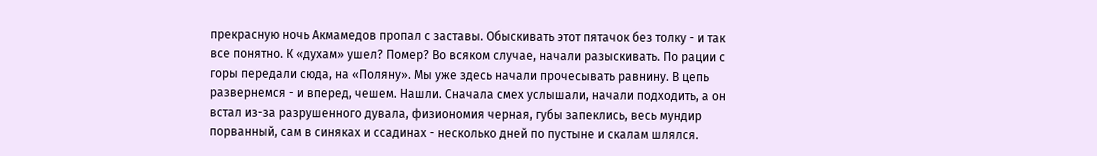прекрасную ночь Акмамедов пропал с заставы. Обыскивать этот пятачок без толку - и так все понятно. К «духам» ушел? Помер? Во всяком случае, начали разыскивать. По рации с горы передали сюда, на «Поляну». Мы уже здесь начали прочесывать равнину. В цепь развернемся - и вперед, чешем. Нашли. Сначала смех услышали, начали подходить, а он встал из-за разрушенного дувала, физиономия черная, губы запеклись, весь мундир порванный, сам в синяках и ссадинах - несколько дней по пустыне и скалам шлялся.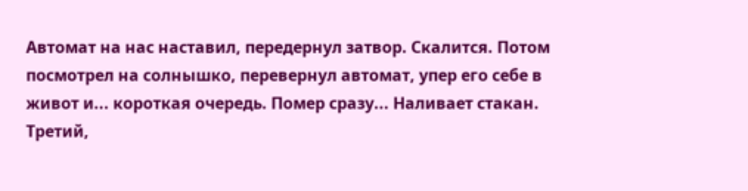Автомат на нас наставил, передернул затвор. Скалится. Потом посмотрел на солнышко, перевернул автомат, упер его себе в живот и... короткая очередь. Помер сразу... Наливает стакан. Третий,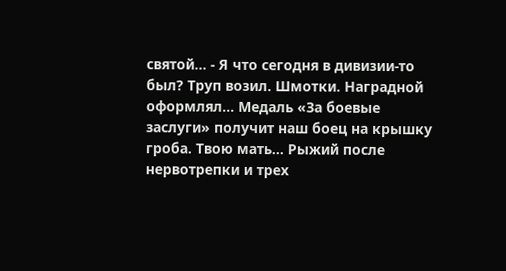святой... - Я что сегодня в дивизии-то был? Труп возил. Шмотки. Наградной оформлял... Медаль «За боевые заслуги» получит наш боец на крышку гроба. Твою мать... Рыжий после нервотрепки и трех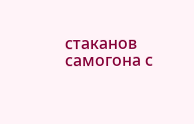стаканов самогона с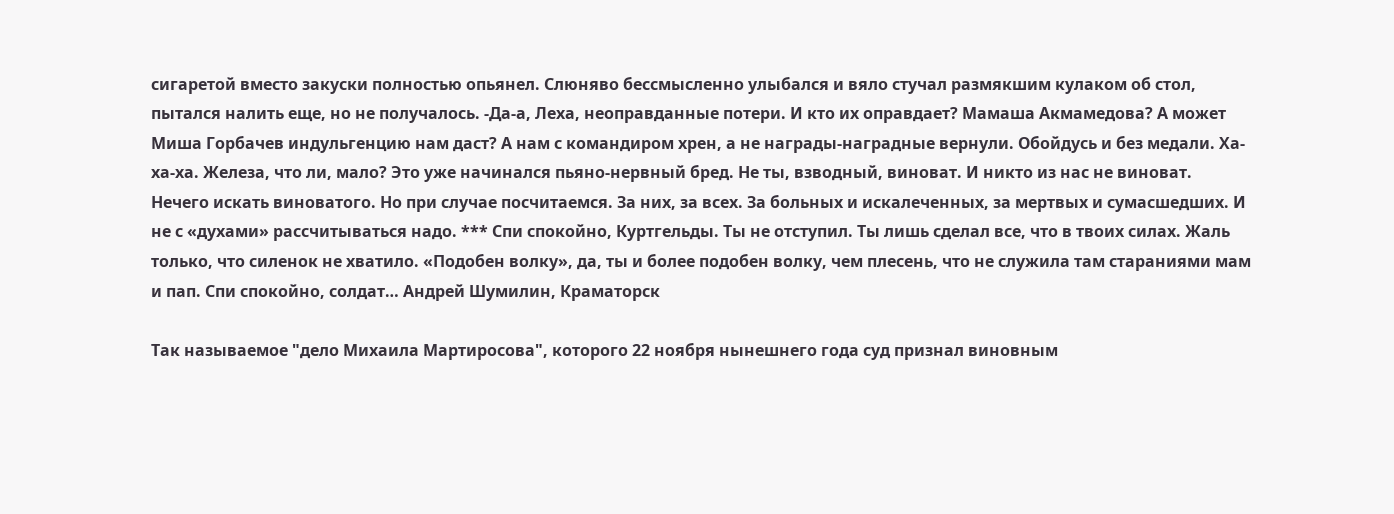сигаретой вместо закуски полностью опьянел. Слюняво бессмысленно улыбался и вяло стучал размякшим кулаком об стол, пытался налить еще, но не получалось. -Да-а, Леха, неоправданные потери. И кто их оправдает? Мамаша Акмамедова? А может Миша Горбачев индульгенцию нам даст? А нам с командиром хрен, а не награды-наградные вернули. Обойдусь и без медали. Ха-ха-ха. Железа, что ли, мало? Это уже начинался пьяно-нервный бред. Не ты, взводный, виноват. И никто из нас не виноват. Нечего искать виноватого. Но при случае посчитаемся. За них, за всех. За больных и искалеченных, за мертвых и сумасшедших. И не с «духами» рассчитываться надо. *** Спи спокойно, Куртгельды. Ты не отступил. Ты лишь сделал все, что в твоих силах. Жаль только, что силенок не хватило. «Подобен волку», да, ты и более подобен волку, чем плесень, что не служила там стараниями мам и пап. Спи спокойно, солдат… Андрей Шумилин, Краматорск

Так называемое "дело Михаила Мартиросова", которого 22 ноября нынешнего года суд признал виновным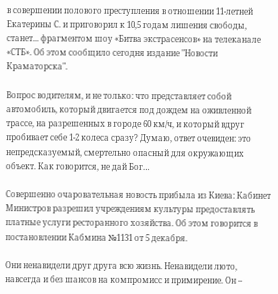в совершении полового преступления в отношении 11-летней Екатерины С. и приговорил к 10,5 годам лишения свободы, станет... фрагментом шоу «Битва экстрасенсов» на телеканале «СТБ». Об этом сообщило сегодня издание "Новости Краматорска".

Вопрос водителям, и не только: что представляет собой автомобиль, который двигается под дождем на оживленной трассе, на разрешенных в городе 60 км/ч, и который вдруг пробивает себе 1-2 колеса сразу? Думаю, ответ очевиден: это непредсказуемый, смертельно опасный для окружающих объект. Как говорится, не дай Бог…

Совершенно очаровательная новость прибыла из Киева: Кабинет Министров разрешил учреждениям культуры предоставлять платные услуги ресторанного хозяйства. Об этом говорится в постановлении Кабмина №1131 от 5 декабря.

Они ненавидели друг друга всю жизнь. Ненавидели люто, навсегда и без шансов на компромисс и примирение. Он –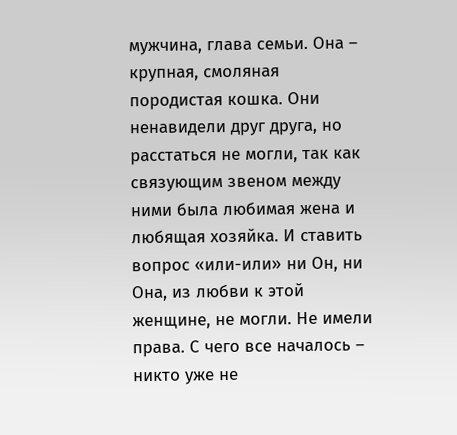мужчина, глава семьи. Она – крупная, смоляная породистая кошка. Они ненавидели друг друга, но расстаться не могли, так как связующим звеном между ними была любимая жена и любящая хозяйка. И ставить вопрос «или-или» ни Он, ни Она, из любви к этой женщине, не могли. Не имели права. С чего все началось – никто уже не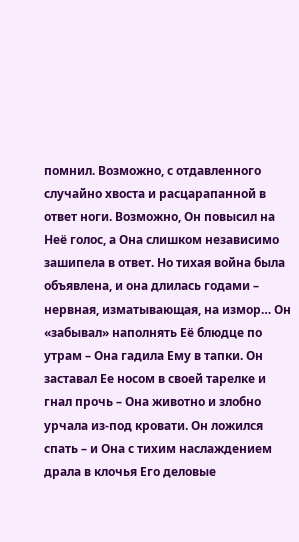помнил. Возможно, с отдавленного случайно хвоста и расцарапанной в ответ ноги. Возможно, Он повысил на Неё голос, а Она слишком независимо зашипела в ответ. Но тихая война была объявлена, и она длилась годами – нервная, изматывающая, на измор… Он «забывал» наполнять Её блюдце по утрам – Она гадила Ему в тапки. Он заставал Ее носом в своей тарелке и гнал прочь – Она животно и злобно урчала из-под кровати. Он ложился спать – и Она с тихим наслаждением драла в клочья Его деловые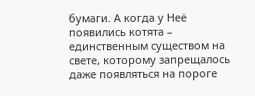бумаги. А когда у Неё появились котята – единственным существом на свете, которому запрещалось даже появляться на пороге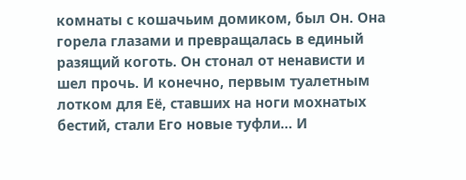комнаты с кошачьим домиком, был Он. Она горела глазами и превращалась в единый разящий коготь. Он стонал от ненависти и шел прочь. И конечно, первым туалетным лотком для Её, ставших на ноги мохнатых бестий, стали Его новые туфли… И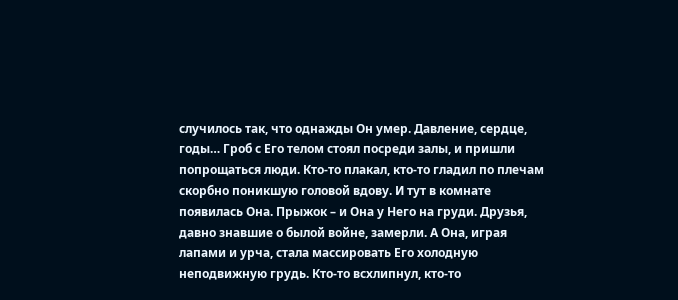случилось так, что однажды Он умер. Давление, сердце, годы… Гроб с Его телом стоял посреди залы, и пришли попрощаться люди. Кто-то плакал, кто-то гладил по плечам скорбно поникшую головой вдову. И тут в комнате появилась Она. Прыжок – и Она у Него на груди. Друзья, давно знавшие о былой войне, замерли. А Она, играя лапами и урча, стала массировать Его холодную неподвижную грудь. Кто-то всхлипнул, кто-то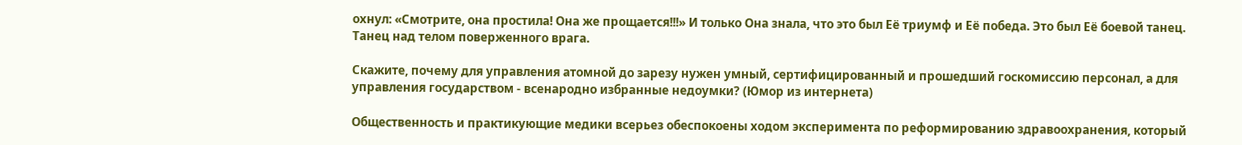охнул: «Смотрите, она простила! Она же прощается!!!» И только Она знала, что это был Её триумф и Её победа. Это был Её боевой танец. Танец над телом поверженного врага.

Скажите, почему для управления атомной до зарезу нужен умный, сертифицированный и прошедший госкомиссию персонал, а для управления государством - всенародно избранные недоумки? (Юмор из интернета)

Общественность и практикующие медики всерьез обеспокоены ходом эксперимента по реформированию здравоохранения, который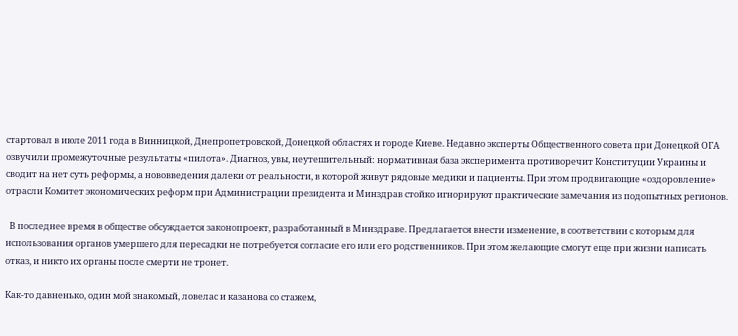стартовал в июле 2011 года в Винницкой, Днепропетровской, Донецкой областях и городе Киеве. Недавно эксперты Общественного совета при Донецкой ОГА озвучили промежуточные результаты «пилота». Диагноз, увы, неутешительный: нормативная база эксперимента противоречит Конституции Украины и сводит на нет суть реформы, а нововведения далеки от реальности, в которой живут рядовые медики и пациенты. При этом продвигающие «оздоровление» отрасли Комитет экономических реформ при Администрации президента и Минздрав стойко игнорируют практические замечания из подопытных регионов.

  В последнее время в обществе обсуждается законопроект, разработанный в Минздраве. Предлагается внести изменение, в соответствии с которым для использования органов умершего для пересадки не потребуется согласие его или его родственников. При этом желающие смогут еще при жизни написать отказ, и никто их органы после смерти не тронет.

Как-то давненько, один мой знакомый, ловелас и казанова со стажем,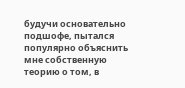будучи основательно подшофе, пытался популярно объяснить мне собственную теорию о том, в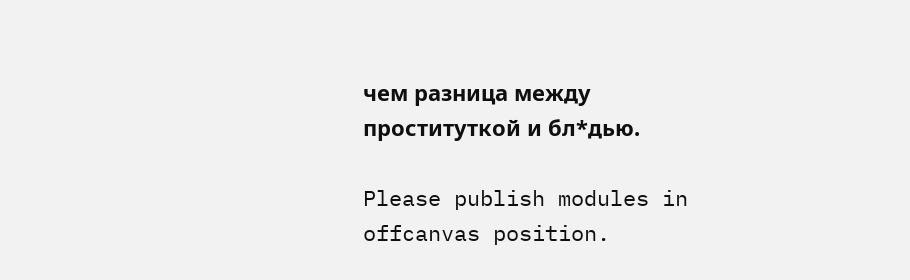чем разница между проституткой и бл*дью.

Please publish modules in offcanvas position.